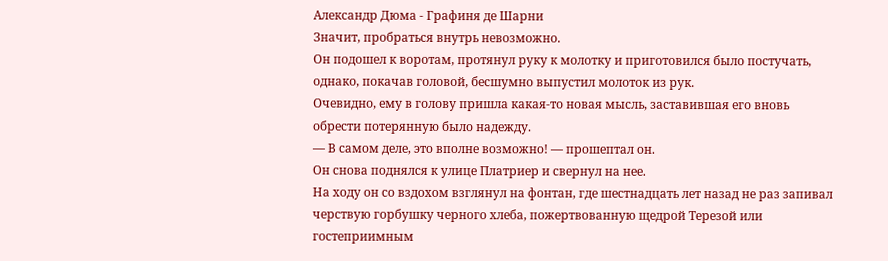Александр Дюма - Графиня де Шарни
Значит, пробраться внутрь невозможно.
Он подошел к воротам, протянул руку к молотку и приготовился было постучать, однако, покачав головой, бесшумно выпустил молоток из рук.
Очевидно, ему в голову пришла какая-то новая мысль, заставившая его вновь обрести потерянную было надежду.
— В самом деле, это вполне возможно! — прошептал он.
Он снова поднялся к улице Платриер и свернул на нее.
На ходу он со вздохом взглянул на фонтан, где шестнадцать лет назад не раз запивал черствую горбушку черного хлеба, пожертвованную щедрой Терезой или гостеприимным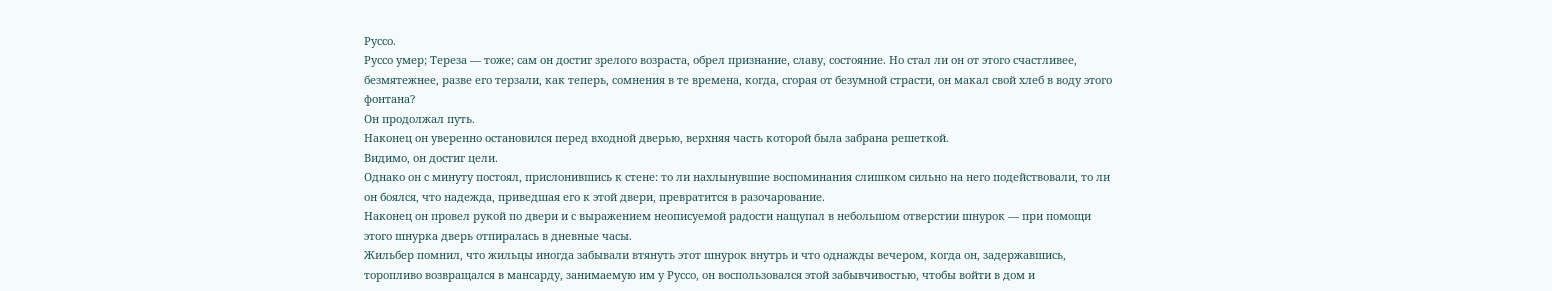Руссо.
Руссо умер; Тереза — тоже; сам он достиг зрелого возраста, обрел признание, славу, состояние. Но стал ли он от этого счастливее, безмятежнее, разве его терзали, как теперь, сомнения в те времена, когда, сгорая от безумной страсти, он макал свой хлеб в воду этого фонтана?
Он продолжал путь.
Наконец он уверенно остановился перед входной дверью, верхняя часть которой была забрана решеткой.
Видимо, он достиг цели.
Однако он с минуту постоял, прислонившись к стене: то ли нахлынувшие воспоминания слишком сильно на него подействовали, то ли он боялся, что надежда, приведшая его к этой двери, превратится в разочарование.
Наконец он провел рукой по двери и с выражением неописуемой радости нащупал в небольшом отверстии шнурок — при помощи этого шнурка дверь отпиралась в дневные часы.
Жильбер помнил, что жильцы иногда забывали втянуть этот шнурок внутрь и что однажды вечером, когда он, задержавшись, торопливо возвращался в мансарду, занимаемую им у Руссо, он воспользовался этой забывчивостью, чтобы войти в дом и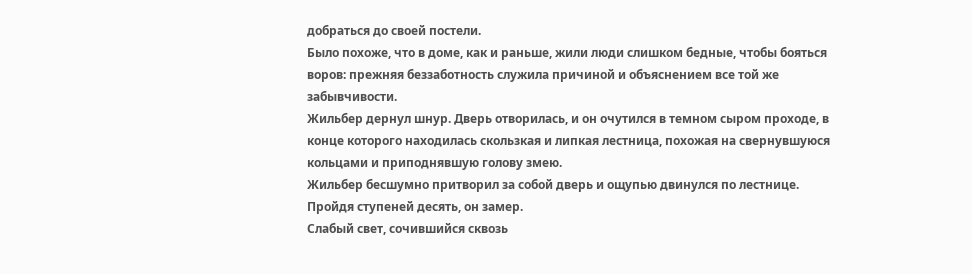добраться до своей постели.
Было похоже, что в доме, как и раньше, жили люди слишком бедные, чтобы бояться воров: прежняя беззаботность служила причиной и объяснением все той же забывчивости.
Жильбер дернул шнур. Дверь отворилась, и он очутился в темном сыром проходе, в конце которого находилась скользкая и липкая лестница, похожая на свернувшуюся кольцами и приподнявшую голову змею.
Жильбер бесшумно притворил за собой дверь и ощупью двинулся по лестнице.
Пройдя ступеней десять, он замер.
Слабый свет, сочившийся сквозь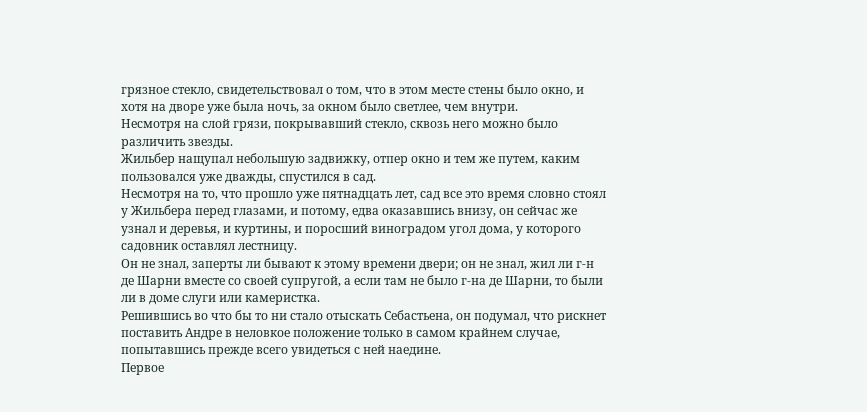грязное стекло, свидетельствовал о том, что в этом месте стены было окно, и хотя на дворе уже была ночь, за окном было светлее, чем внутри.
Несмотря на слой грязи, покрывавший стекло, сквозь него можно было различить звезды.
Жильбер нащупал небольшую задвижку, отпер окно и тем же путем, каким пользовался уже дважды, спустился в сад.
Несмотря на то, что прошло уже пятнадцать лет, сад все это время словно стоял у Жильбера перед глазами, и потому, едва оказавшись внизу, он сейчас же узнал и деревья, и куртины, и поросший виноградом угол дома, у которого садовник оставлял лестницу.
Он не знал, заперты ли бывают к этому времени двери; он не знал, жил ли г-н де Шарни вместе со своей супругой, а если там не было г-на де Шарни, то были ли в доме слуги или камеристка.
Решившись во что бы то ни стало отыскать Себастьена, он подумал, что рискнет поставить Андре в неловкое положение только в самом крайнем случае, попытавшись прежде всего увидеться с ней наедине.
Первое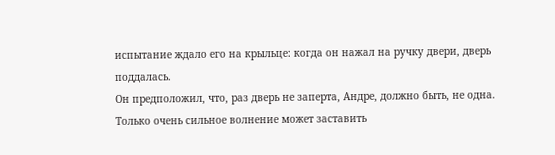испытание ждало его на крыльце: когда он нажал на ручку двери, дверь поддалась.
Он предположил, что, раз дверь не заперта, Андре, должно быть, не одна.
Только очень сильное волнение может заставить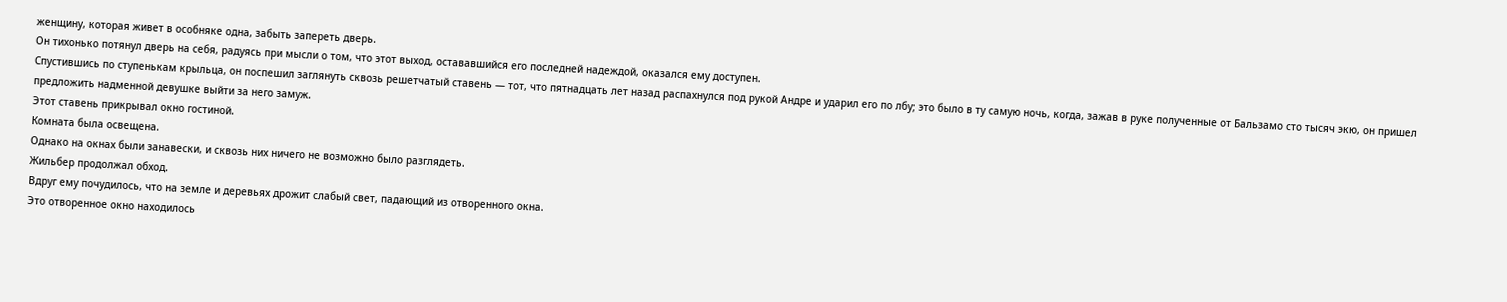женщину, которая живет в особняке одна, забыть запереть дверь.
Он тихонько потянул дверь на себя, радуясь при мысли о том, что этот выход, остававшийся его последней надеждой, оказался ему доступен.
Спустившись по ступенькам крыльца, он поспешил заглянуть сквозь решетчатый ставень — тот, что пятнадцать лет назад распахнулся под рукой Андре и ударил его по лбу; это было в ту самую ночь, когда, зажав в руке полученные от Бальзамо сто тысяч экю, он пришел предложить надменной девушке выйти за него замуж.
Этот ставень прикрывал окно гостиной.
Комната была освещена.
Однако на окнах были занавески, и сквозь них ничего не возможно было разглядеть.
Жильбер продолжал обход.
Вдруг ему почудилось, что на земле и деревьях дрожит слабый свет, падающий из отворенного окна.
Это отворенное окно находилось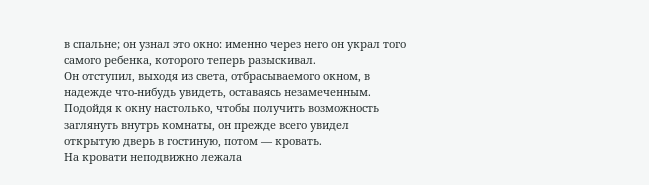в спальне; он узнал это окно: именно через него он украл того самого ребенка, которого теперь разыскивал.
Он отступил, выходя из света, отбрасываемого окном, в надежде что-нибудь увидеть, оставаясь незамеченным.
Подойдя к окну настолько, чтобы получить возможность заглянуть внутрь комнаты, он прежде всего увидел открытую дверь в гостиную, потом — кровать.
На кровати неподвижно лежала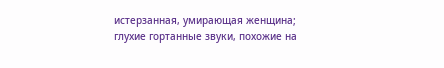истерзанная, умирающая женщина; глухие гортанные звуки, похожие на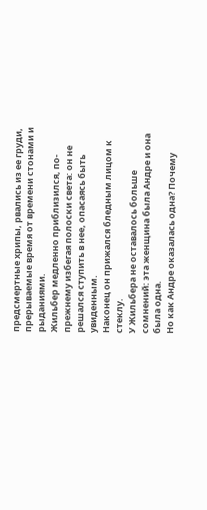предсмертные хрипы, рвались из ее груди, прерываемые время от времени стонами и рыданиями.
Жильбер медленно приблизился, по-прежнему избегая полоски света: он не решался ступить в нее, опасаясь быть увиденным.
Наконец он прижался бледным лицом к стеклу.
У Жильбера не оставалось больше сомнений: эта женщина была Андре и она была одна.
Но как Андре оказалась одна? Почему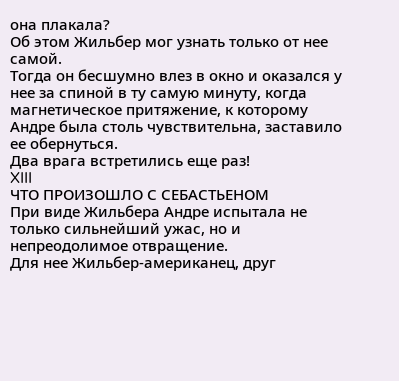она плакала?
Об этом Жильбер мог узнать только от нее самой.
Тогда он бесшумно влез в окно и оказался у нее за спиной в ту самую минуту, когда магнетическое притяжение, к которому Андре была столь чувствительна, заставило ее обернуться.
Два врага встретились еще раз!
XIII
ЧТО ПРОИЗОШЛО С СЕБАСТЬЕНОМ
При виде Жильбера Андре испытала не только сильнейший ужас, но и непреодолимое отвращение.
Для нее Жильбер-американец, друг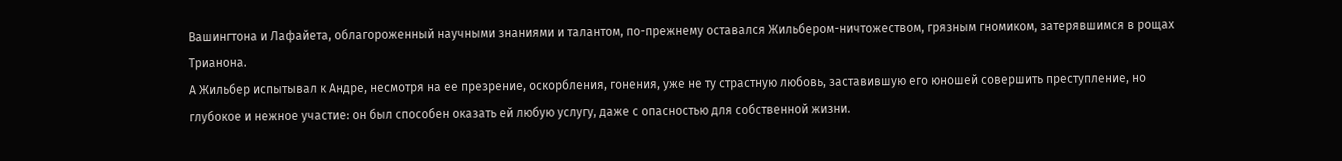Вашингтона и Лафайета, облагороженный научными знаниями и талантом, по-прежнему оставался Жильбером-ничтожеством, грязным гномиком, затерявшимся в рощах Трианона.
А Жильбер испытывал к Андре, несмотря на ее презрение, оскорбления, гонения, уже не ту страстную любовь, заставившую его юношей совершить преступление, но глубокое и нежное участие: он был способен оказать ей любую услугу, даже с опасностью для собственной жизни.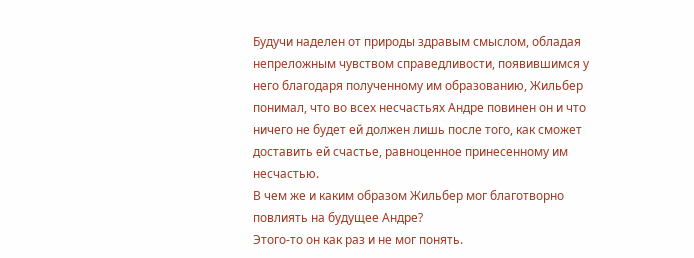Будучи наделен от природы здравым смыслом, обладая непреложным чувством справедливости, появившимся у него благодаря полученному им образованию, Жильбер понимал, что во всех несчастьях Андре повинен он и что ничего не будет ей должен лишь после того, как сможет доставить ей счастье, равноценное принесенному им несчастью.
В чем же и каким образом Жильбер мог благотворно повлиять на будущее Андре?
Этого-то он как раз и не мог понять.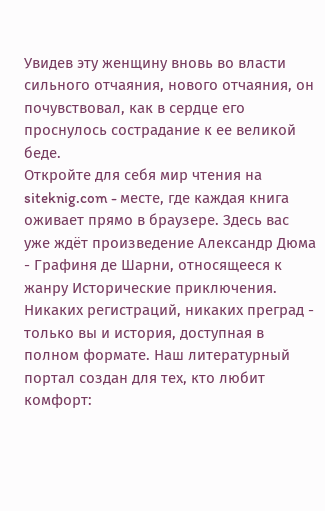Увидев эту женщину вновь во власти сильного отчаяния, нового отчаяния, он почувствовал, как в сердце его проснулось сострадание к ее великой беде.
Откройте для себя мир чтения на siteknig.com - месте, где каждая книга оживает прямо в браузере. Здесь вас уже ждёт произведение Александр Дюма - Графиня де Шарни, относящееся к жанру Исторические приключения. Никаких регистраций, никаких преград - только вы и история, доступная в полном формате. Наш литературный портал создан для тех, кто любит комфорт: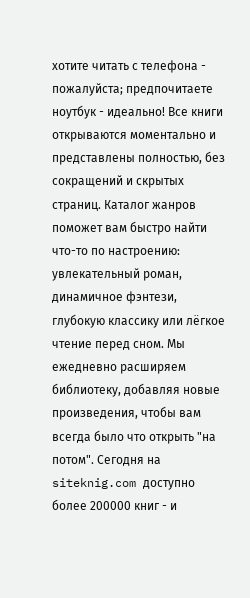хотите читать с телефона - пожалуйста; предпочитаете ноутбук - идеально! Все книги открываются моментально и представлены полностью, без сокращений и скрытых страниц. Каталог жанров поможет вам быстро найти что-то по настроению: увлекательный роман, динамичное фэнтези, глубокую классику или лёгкое чтение перед сном. Мы ежедневно расширяем библиотеку, добавляя новые произведения, чтобы вам всегда было что открыть "на потом". Сегодня на siteknig.com доступно более 200000 книг - и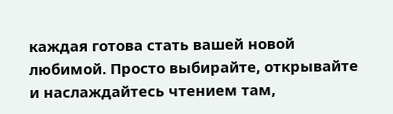каждая готова стать вашей новой любимой. Просто выбирайте, открывайте и наслаждайтесь чтением там,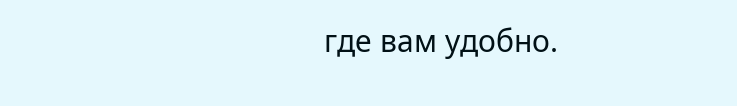где вам удобно.